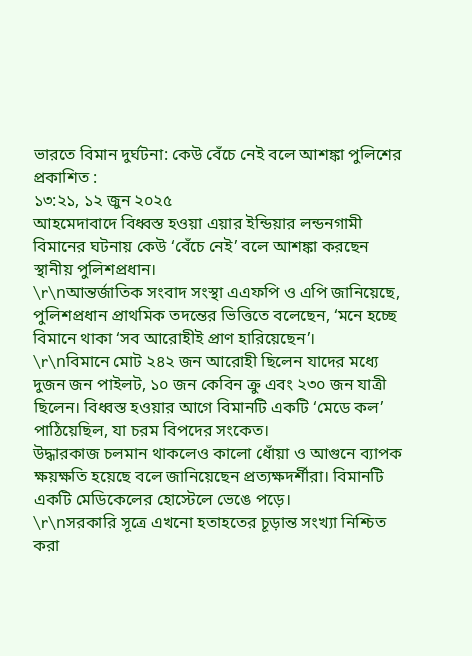ভারতে বিমান দুর্ঘটনা: কেউ বেঁচে নেই বলে আশঙ্কা পুলিশের
প্রকাশিত :
১৩:২১, ১২ জুন ২০২৫
আহমেদাবাদে বিধ্বস্ত হওয়া এয়ার ইন্ডিয়ার লন্ডনগামী বিমানের ঘটনায় কেউ ‘বেঁচে নেই’ বলে আশঙ্কা করছেন স্থানীয় পুলিশপ্রধান।
\r\nআন্তর্জাতিক সংবাদ সংস্থা এএফপি ও এপি জানিয়েছে, পুলিশপ্রধান প্রাথমিক তদন্তের ভিত্তিতে বলেছেন, ‘মনে হচ্ছে বিমানে থাকা ‘সব আরোহীই প্রাণ হারিয়েছেন’।
\r\nবিমানে মোট ২৪২ জন আরোহী ছিলেন যাদের মধ্যে দুজন জন পাইলট, ১০ জন কেবিন ক্রু এবং ২৩০ জন যাত্রী ছিলেন। বিধ্বস্ত হওয়ার আগে বিমানটি একটি ‘মেডে কল’ পাঠিয়েছিল, যা চরম বিপদের সংকেত।
উদ্ধারকাজ চলমান থাকলেও কালো ধোঁয়া ও আগুনে ব্যাপক ক্ষয়ক্ষতি হয়েছে বলে জানিয়েছেন প্রত্যক্ষদর্শীরা। বিমানটি একটি মেডিকেলের হোস্টেলে ভেঙে পড়ে।
\r\nসরকারি সূত্রে এখনো হতাহতের চূড়ান্ত সংখ্যা নিশ্চিত করা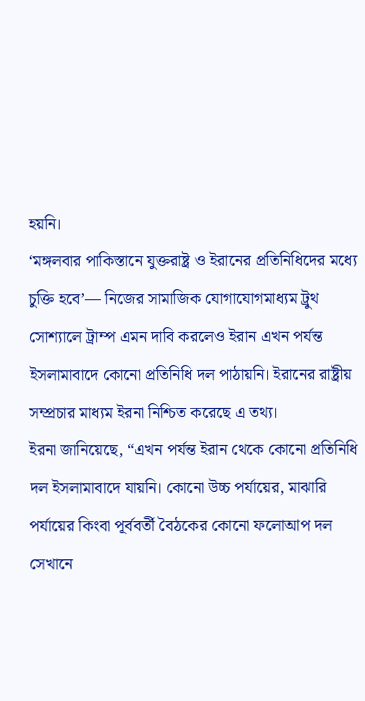হয়নি।
‘মঙ্গলবার পাকিস্তানে যুক্তরাষ্ট্র ও ইরানের প্রতিনিধিদের মধ্যে চুক্তি হবে’— নিজের সামাজিক যোগাযোগমাধ্যম ট্রুথ সোশ্যালে ট্রাম্প এমন দাবি করলেও ইরান এখন পর্যন্ত ইসলামাবাদে কোনো প্রতিনিধি দল পাঠায়নি। ইরানের রাষ্ট্রীয় সম্প্রচার মাধ্যম ইরনা নিশ্চিত করেছে এ তথ্য।
ইরনা জানিয়েছে, “এখন পর্যন্ত ইরান থেকে কোনো প্রতিনিধি দল ইসলামাবাদে যায়নি। কোনো উচ্চ পর্যায়ের, মাঝারি পর্যায়ের কিংবা পূর্ববর্তী বৈঠকের কোনো ফলোআপ দল সেখানে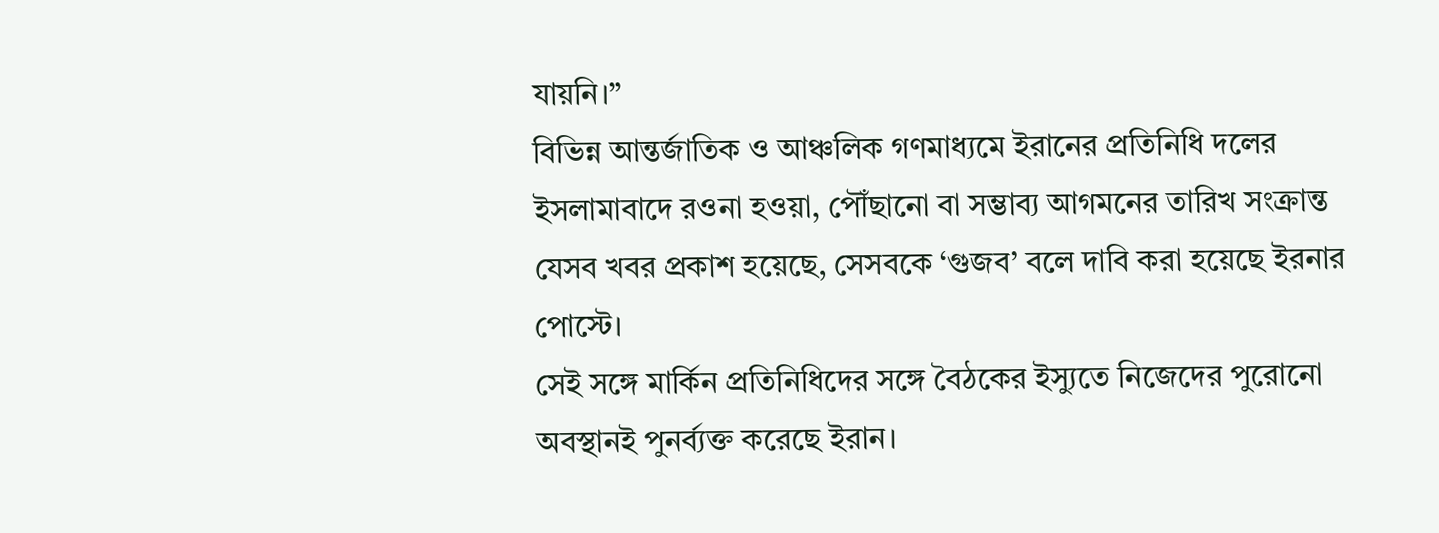যায়নি।”
বিভিন্ন আন্তর্জাতিক ও আঞ্চলিক গণমাধ্যমে ইরানের প্রতিনিধি দলের ইসলামাবাদে রওনা হওয়া, পৌঁছানো বা সম্ভাব্য আগমনের তারিখ সংক্রান্ত যেসব খবর প্রকাশ হয়েছে, সেসবকে ‘গুজব’ বলে দাবি করা হয়েছে ইরনার পোস্টে।
সেই সঙ্গে মার্কিন প্রতিনিধিদের সঙ্গে বৈঠকের ইস্যুতে নিজেদের পুরোনো অবস্থানই পুনর্ব্যক্ত করেছে ইরান।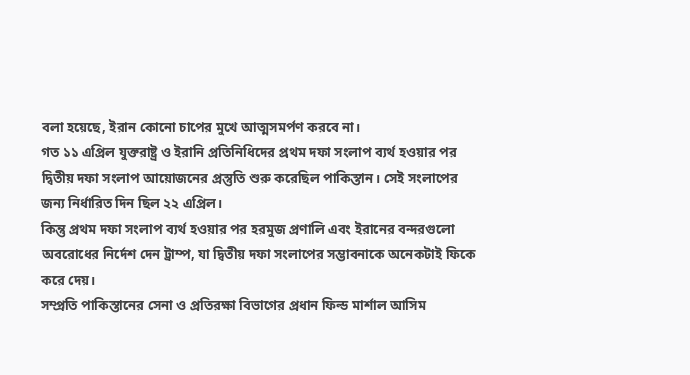বলা হয়েছে, ইরান কোনো চাপের মুখে আত্মসমর্পণ করবে না।
গত ১১ এপ্রিল যুক্তরাষ্ট্র ও ইরানি প্রতিনিধিদের প্রথম দফা সংলাপ ব্যর্থ হওয়ার পর দ্বিতীয় দফা সংলাপ আয়োজনের প্রস্তুতি শুরু করেছিল পাকিস্তান। সেই সংলাপের জন্য নির্ধারিত দিন ছিল ২২ এপ্রিল।
কিন্তু প্রথম দফা সংলাপ ব্যর্থ হওয়ার পর হরমুজ প্রণালি এবং ইরানের বন্দরগুলো অবরোধের নির্দেশ দেন ট্রাম্প, যা দ্বিতীয় দফা সংলাপের সম্ভাবনাকে অনেকটাই ফিকে করে দেয়।
সম্প্রতি পাকিস্তানের সেনা ও প্রতিরক্ষা বিভাগের প্রধান ফিল্ড মার্শাল আসিম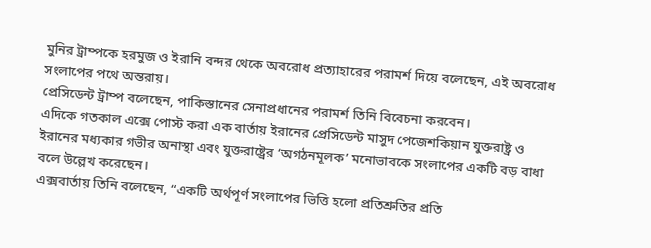মুনির ট্রাম্পকে হরমুজ ও ইরানি বন্দর থেকে অবরোধ প্রত্যাহারের পরামর্শ দিয়ে বলেছেন, এই অবরোধ সংলাপের পথে অন্তরায়।
প্রেসিডেন্ট ট্রাম্প বলেছেন, পাকিস্তানের সেনাপ্রধানের পরামর্শ তিনি বিবেচনা করবেন।
এদিকে গতকাল এক্সে পোস্ট করা এক বার্তায় ইরানের প্রেসিডেন্ট মাসুদ পেজেশকিয়ান যুক্তরাষ্ট্র ও ইরানের মধ্যকার গভীর অনাস্থা এবং যুক্তরাষ্ট্রের ‘অগঠনমূলক’ মনোভাবকে সংলাপের একটি বড় বাধা বলে উল্লেখ করেছেন।
এক্সবার্তায় তিনি বলেছেন, “একটি অর্থপূর্ণ সংলাপের ভিত্তি হলো প্রতিশ্রুতির প্রতি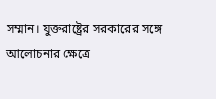সম্মান। যুক্তরাষ্ট্রের সরকারের সঙ্গে আলোচনার ক্ষেত্রে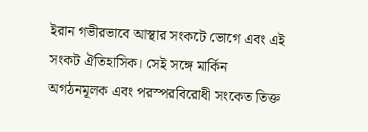ইরান গভীরভাবে আস্থার সংকটে ভোগে এবং এই সংকট ঐতিহাসিক। সেই সঙ্গে মার্কিন অগঠনমূলক এবং পরস্পরবিরোধী সংকেত তিক্ত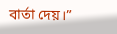বার্তা দেয়।”